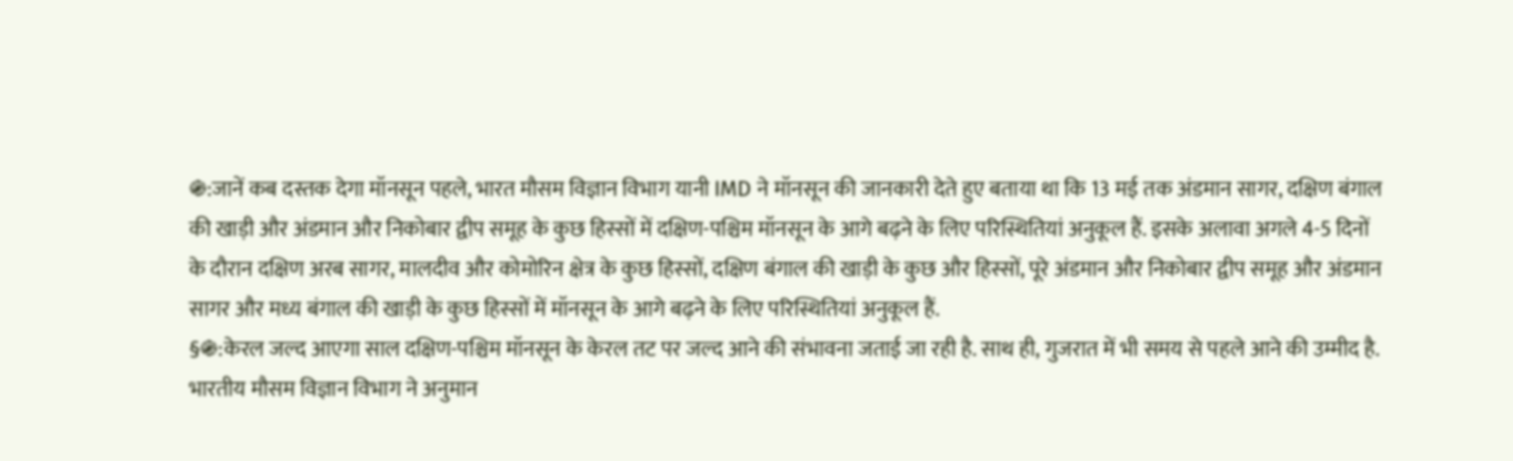֍:जानें कब दस्तक देगा मॉनसून पहले, भारत मौसम विज्ञान विभाग यानी IMD ने मॉनसून की जानकारी देते हुए बताया था कि 13 मई तक अंडमान सागर, दक्षिण बंगाल की खाड़ी और अंडमान और निकोबार द्वीप समूह के कुछ हिस्सों में दक्षिण-पश्चिम मॉनसून के आगे बढ़ने के लिए परिस्थितियां अनुकूल हैं. इसके अलावा अगले 4-5 दिनों के दौरान दक्षिण अरब सागर, मालदीव और कोमोरिन क्षेत्र के कुछ हिस्सों, दक्षिण बंगाल की खाड़ी के कुछ और हिस्सों, पूरे अंडमान और निकोबार द्वीप समूह और अंडमान सागर और मध्य बंगाल की खाड़ी के कुछ हिस्सों में मॉनसून के आगे बढ़ने के लिए परिस्थितियां अनुकूल हैं.
§֍:केरल जल्द आएगा साल दक्षिण-पश्चिम मॉनसून के केरल तट पर जल्द आने की संभावना जताई जा रही है. साथ ही, गुजरात में भी समय से पहले आने की उम्मीद है. भारतीय मौसम विज्ञान विभाग ने अनुमान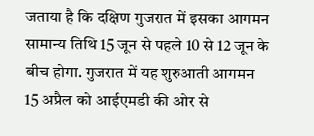जताया है कि दक्षिण गुजरात में इसका आगमन सामान्य तिथि 15 जून से पहले 10 से 12 जून के बीच होगा. गुजरात में यह शुरुआती आगमन 15 अप्रैल को आईएमडी की ओर से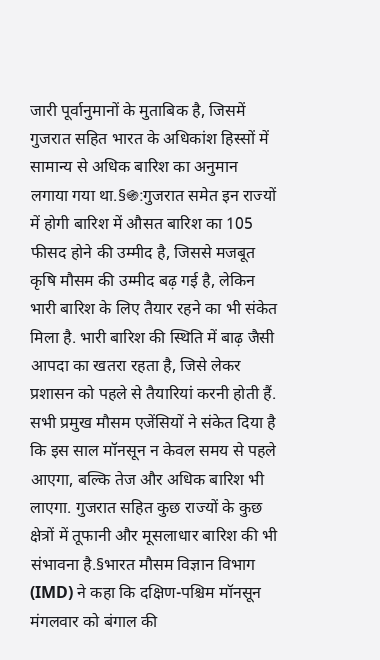जारी पूर्वानुमानों के मुताबिक है, जिसमें गुजरात सहित भारत के अधिकांश हिस्सों में सामान्य से अधिक बारिश का अनुमान लगाया गया था.§֍:गुजरात समेत इन राज्यों में होगी बारिश में औसत बारिश का 105 फीसद होने की उम्मीद है, जिससे मजबूत कृषि मौसम की उम्मीद बढ़ गई है, लेकिन भारी बारिश के लिए तैयार रहने का भी संकेत मिला है. भारी बारिश की स्थिति में बाढ़ जैसी आपदा का खतरा रहता है, जिसे लेकर प्रशासन को पहले से तैयारियां करनी होती हैं. सभी प्रमुख मौसम एजेंसियों ने संकेत दिया है कि इस साल मॉनसून न केवल समय से पहले आएगा, बल्कि तेज और अधिक बारिश भी लाएगा. गुजरात सहित कुछ राज्यों के कुछ क्षेत्रों में तूफानी और मूसलाधार बारिश की भी संभावना है.§भारत मौसम विज्ञान विभाग (IMD) ने कहा कि दक्षिण-पश्चिम मॉनसून मंगलवार को बंगाल की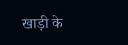खाड़ी के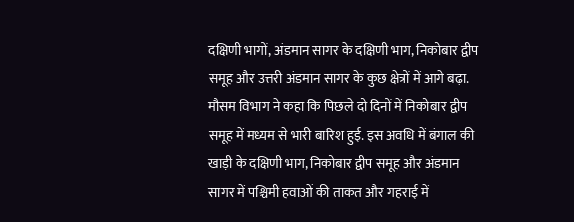दक्षिणी भागों, अंडमान सागर के दक्षिणी भाग, निकोबार द्वीप समूह और उत्तरी अंडमान सागर के कुछ क्षेत्रों में आगे बढ़ा. मौसम विभाग ने कहा कि पिछले दो दिनों में निकोबार द्वीप समूह में मध्यम से भारी बारिश हुई. इस अवधि में बंगाल की खाड़ी के दक्षिणी भाग, निकोबार द्वीप समूह और अंडमान सागर में पश्चिमी हवाओं की ताकत और गहराई में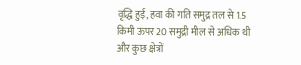वृद्धि हुई, हवा की गति समुद्र तल से 1.5 किमी ऊपर 20 समुद्री मील से अधिक थी और कुछ क्षेत्रों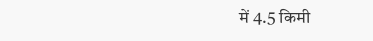में 4.5 किमी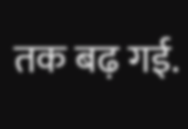तक बढ़ गई.